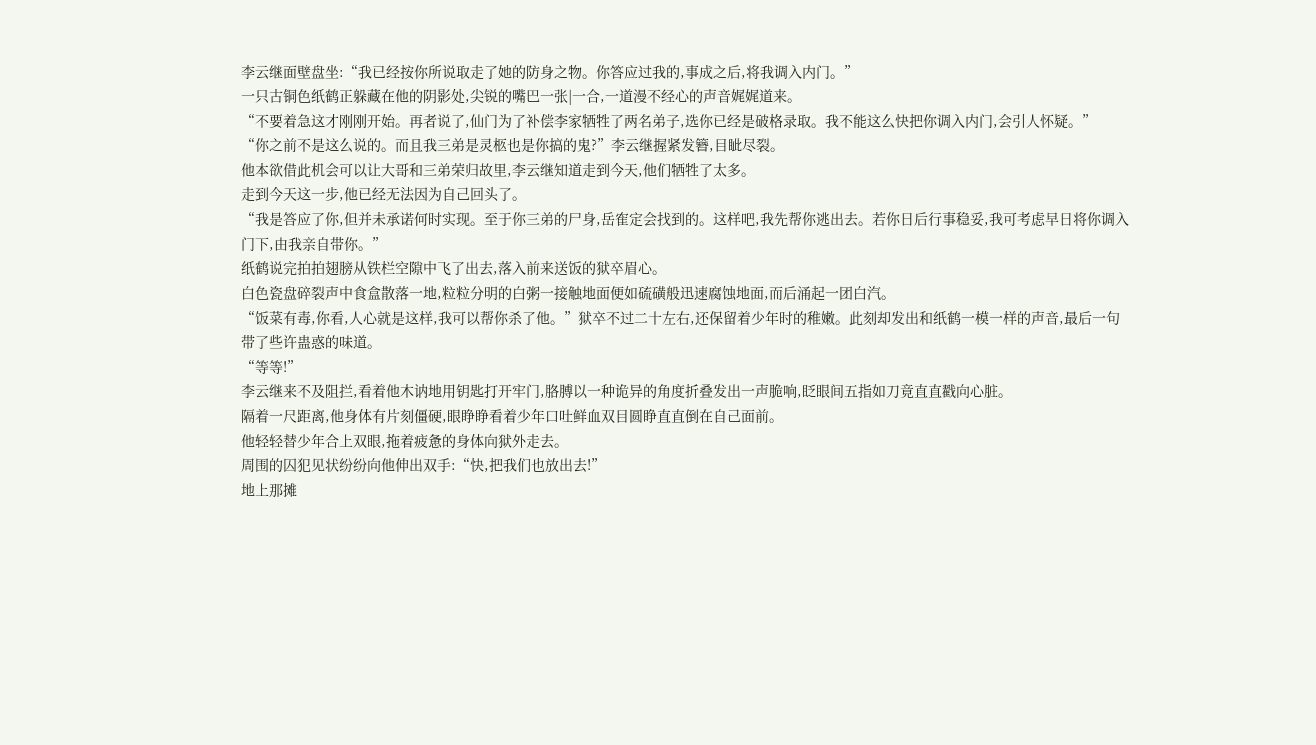李云继面壁盘坐:“我已经按你所说取走了她的防身之物。你答应过我的,事成之后,将我调入内门。”
一只古铜色纸鹤正躲藏在他的阴影处,尖锐的嘴巴一张|一合,一道漫不经心的声音娓娓道来。
“不要着急这才刚刚开始。再者说了,仙门为了补偿李家牺牲了两名弟子,选你已经是破格录取。我不能这么快把你调入内门,会引人怀疑。”
“你之前不是这么说的。而且我三弟是灵柩也是你搞的鬼?”李云继握紧发簪,目眦尽裂。
他本欲借此机会可以让大哥和三弟荣归故里,李云继知道走到今天,他们牺牲了太多。
走到今天这一步,他已经无法因为自己回头了。
“我是答应了你,但并未承诺何时实现。至于你三弟的尸身,岳隺定会找到的。这样吧,我先帮你逃出去。若你日后行事稳妥,我可考虑早日将你调入门下,由我亲自带你。”
纸鹤说完拍拍翅膀从铁栏空隙中飞了出去,落入前来送饭的狱卒眉心。
白色瓷盘碎裂声中食盒散落一地,粒粒分明的白粥一接触地面便如硫磺般迅速腐蚀地面,而后涌起一团白汽。
“饭菜有毒,你看,人心就是这样,我可以帮你杀了他。”狱卒不过二十左右,还保留着少年时的稚嫩。此刻却发出和纸鹤一模一样的声音,最后一句带了些许蛊惑的味道。
“等等!”
李云继来不及阻拦,看着他木讷地用钥匙打开牢门,胳膊以一种诡异的角度折叠发出一声脆响,眨眼间五指如刀竟直直戳向心脏。
隔着一尺距离,他身体有片刻僵硬,眼睁睁看着少年口吐鲜血双目圆睁直直倒在自己面前。
他轻轻替少年合上双眼,拖着疲惫的身体向狱外走去。
周围的囚犯见状纷纷向他伸出双手:“快,把我们也放出去!”
地上那摊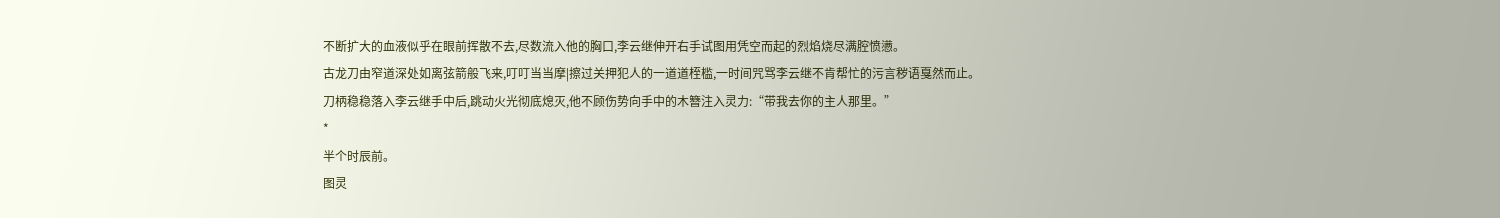不断扩大的血液似乎在眼前挥散不去,尽数流入他的胸口,李云继伸开右手试图用凭空而起的烈焰烧尽满腔愤懑。
古龙刀由窄道深处如离弦箭般飞来,叮叮当当摩|擦过关押犯人的一道道桎槛,一时间咒骂李云继不肯帮忙的污言秽语戛然而止。
刀柄稳稳落入李云继手中后,跳动火光彻底熄灭,他不顾伤势向手中的木簪注入灵力:“带我去你的主人那里。”
*
半个时辰前。
图灵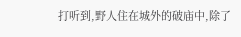打听到,野人住在城外的破庙中,除了